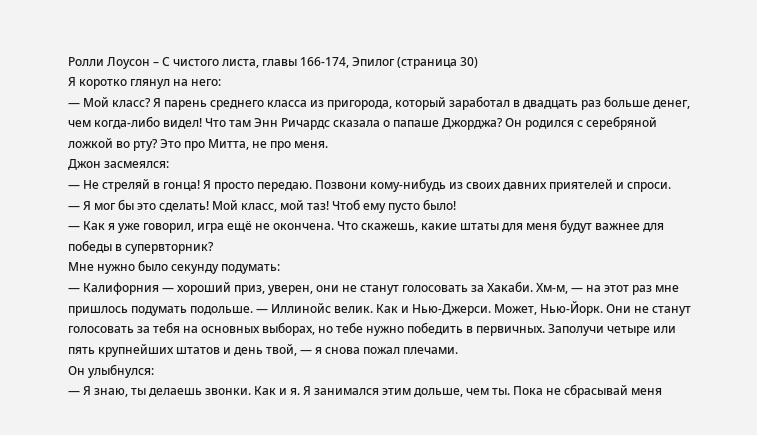Ролли Лоусон – С чистого листа, главы 166-174, Эпилог (страница 30)
Я коротко глянул на него:
— Мой класс? Я парень среднего класса из пригорода, который заработал в двадцать раз больше денег, чем когда-либо видел! Что там Энн Ричардс сказала о папаше Джорджа? Он родился с серебряной ложкой во рту? Это про Митта, не про меня.
Джон засмеялся:
— Не стреляй в гонца! Я просто передаю. Позвони кому-нибудь из своих давних приятелей и спроси.
— Я мог бы это сделать! Мой класс, мой таз! Чтоб ему пусто было!
— Как я уже говорил, игра ещё не окончена. Что скажешь, какие штаты для меня будут важнее для победы в супервторник?
Мне нужно было секунду подумать:
— Калифорния — хороший приз, уверен, они не станут голосовать за Хакаби. Хм-м, — на этот раз мне пришлось подумать подольше. — Иллинойс велик. Как и Нью-Джерси. Может, Нью-Йорк. Они не станут голосовать за тебя на основных выборах, но тебе нужно победить в первичных. Заполучи четыре или пять крупнейших штатов и день твой, — я снова пожал плечами.
Он улыбнулся:
— Я знаю, ты делаешь звонки. Как и я. Я занимался этим дольше, чем ты. Пока не сбрасывай меня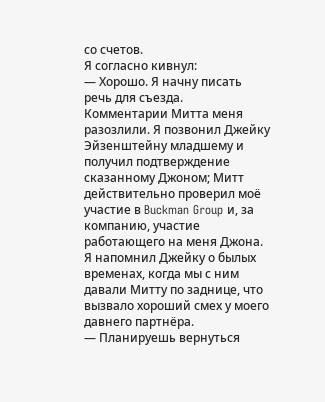со счетов.
Я согласно кивнул:
— Хорошо. Я начну писать речь для съезда.
Комментарии Митта меня разозлили. Я позвонил Джейку Эйзенштейну младшему и получил подтверждение сказанному Джоном; Митт действительно проверил моё участие в Buckman Group и, за компанию, участие работающего на меня Джона. Я напомнил Джейку о былых временах, когда мы с ним давали Митту по заднице, что вызвало хороший смех у моего давнего партнёра.
— Планируешь вернуться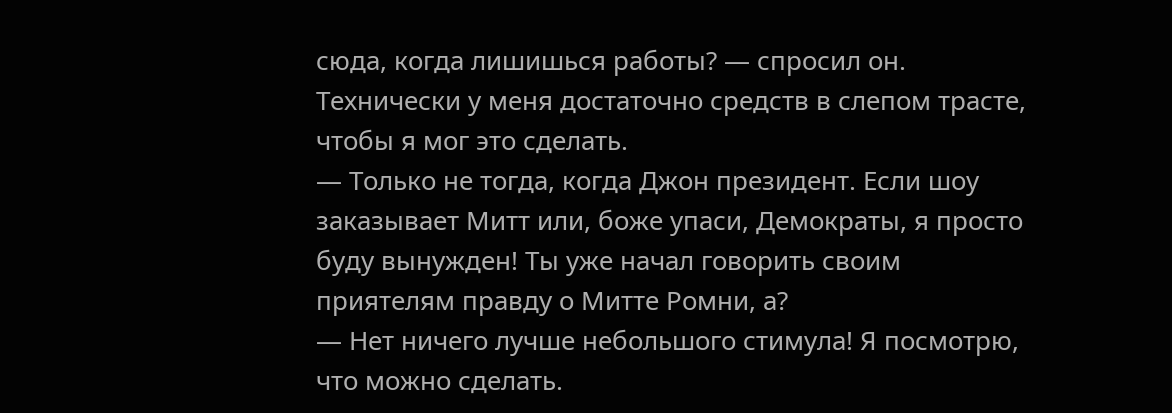сюда, когда лишишься работы? — спросил он.
Технически у меня достаточно средств в слепом трасте, чтобы я мог это сделать.
— Только не тогда, когда Джон президент. Если шоу заказывает Митт или, боже упаси, Демократы, я просто буду вынужден! Ты уже начал говорить своим приятелям правду о Митте Ромни, а?
— Нет ничего лучше небольшого стимула! Я посмотрю, что можно сделать.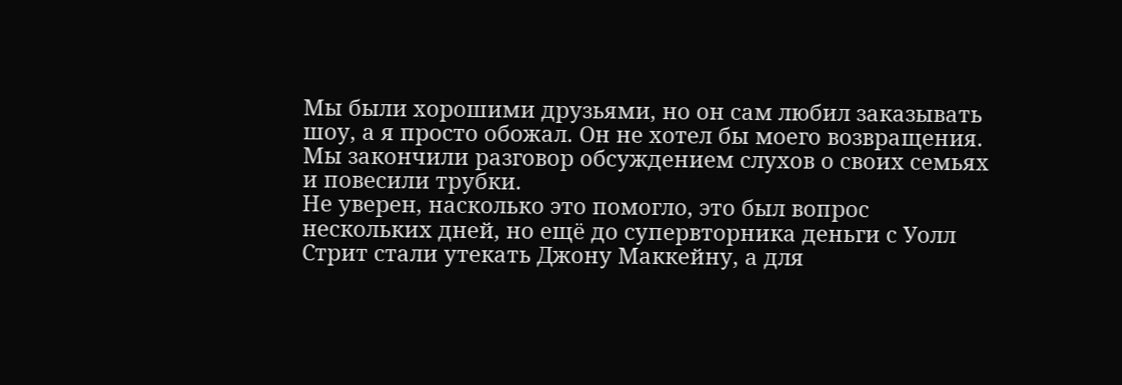Мы были хорошими друзьями, но он сам любил заказывать шоу, а я просто обожал. Он не хотел бы моего возвращения. Мы закончили разговор обсуждением слухов о своих семьях и повесили трубки.
Не уверен, насколько это помогло, это был вопрос нескольких дней, но ещё до супервторника деньги с Уолл Стрит стали утекать Джону Маккейну, а для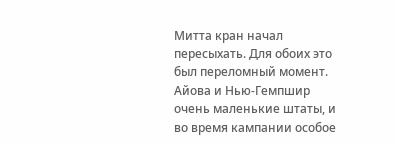Митта кран начал пересыхать. Для обоих это был переломный момент. Айова и Нью-Гемпшир очень маленькие штаты, и во время кампании особое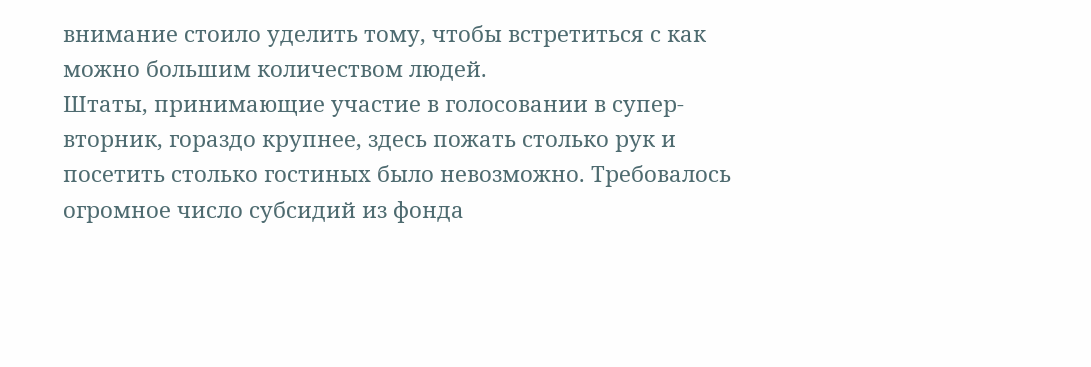внимание стоило уделить тому, чтобы встретиться с как можно большим количеством людей.
Штаты, принимающие участие в голосовании в супер-вторник, гораздо крупнее, здесь пожать столько рук и посетить столько гостиных было невозможно. Требовалось огромное число субсидий из фонда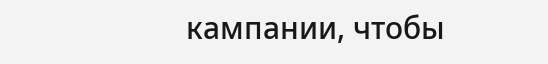кампании, чтобы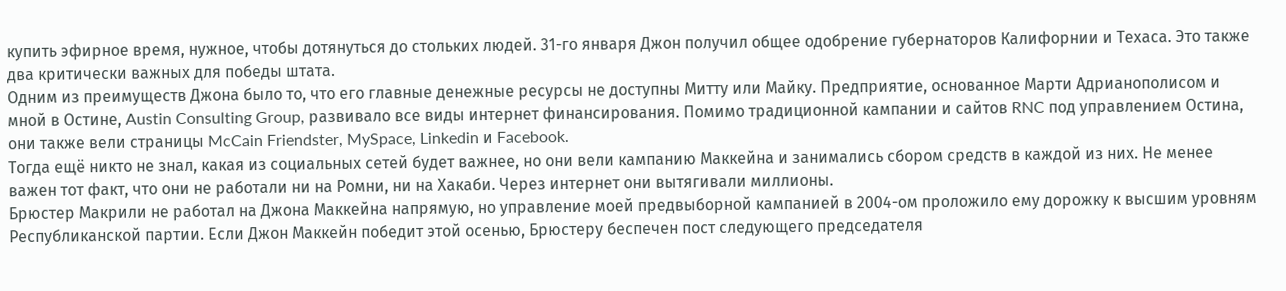купить эфирное время, нужное, чтобы дотянуться до стольких людей. 31-го января Джон получил общее одобрение губернаторов Калифорнии и Техаса. Это также два критически важных для победы штата.
Одним из преимуществ Джона было то, что его главные денежные ресурсы не доступны Митту или Майку. Предприятие, основанное Марти Адрианополисом и мной в Остине, Austin Consulting Group, развивало все виды интернет финансирования. Помимо традиционной кампании и сайтов RNC под управлением Остина, они также вели страницы McCain Friendster, MySpace, Linkedin и Facebook.
Тогда ещё никто не знал, какая из социальных сетей будет важнее, но они вели кампанию Маккейна и занимались сбором средств в каждой из них. Не менее важен тот факт, что они не работали ни на Ромни, ни на Хакаби. Через интернет они вытягивали миллионы.
Брюстер Макрили не работал на Джона Маккейна напрямую, но управление моей предвыборной кампанией в 2004-ом проложило ему дорожку к высшим уровням Республиканской партии. Если Джон Маккейн победит этой осенью, Брюстеру беспечен пост следующего председателя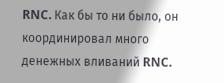RNC. Как бы то ни было, он координировал много денежных вливаний RNC.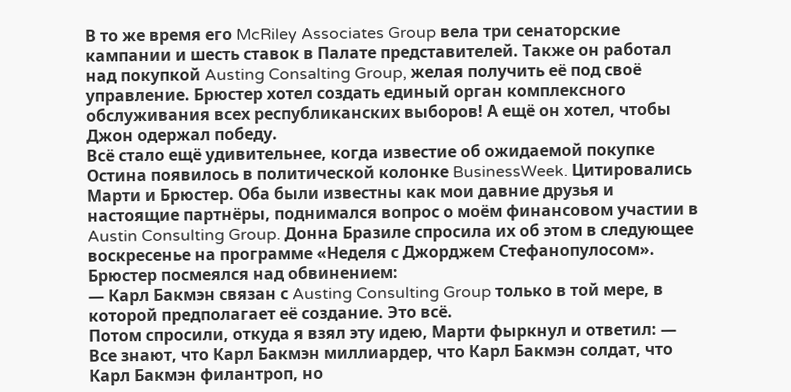В то же время его McRiley Associates Group вела три сенаторские кампании и шесть ставок в Палате представителей. Также он работал над покупкой Austing Consalting Group, желая получить её под своё управление. Брюстер хотел создать единый орган комплексного обслуживания всех республиканских выборов! А ещё он хотел, чтобы Джон одержал победу.
Всё стало ещё удивительнее, когда известие об ожидаемой покупке Остина появилось в политической колонке BusinessWeek. Цитировались Марти и Брюстер. Оба были известны как мои давние друзья и настоящие партнёры, поднимался вопрос о моём финансовом участии в Austin Consulting Group. Донна Бразиле спросила их об этом в следующее воскресенье на программе «Неделя с Джорджем Стефанопулосом».
Брюстер посмеялся над обвинением:
— Карл Бакмэн связан с Austing Consulting Group только в той мере, в которой предполагает её создание. Это всё.
Потом спросили, откуда я взял эту идею, Марти фыркнул и ответил: — Все знают, что Карл Бакмэн миллиардер, что Карл Бакмэн солдат, что Карл Бакмэн филантроп, но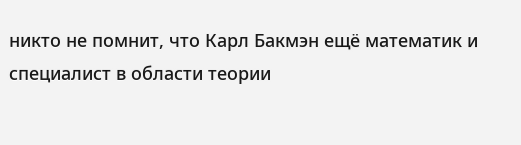никто не помнит, что Карл Бакмэн ещё математик и специалист в области теории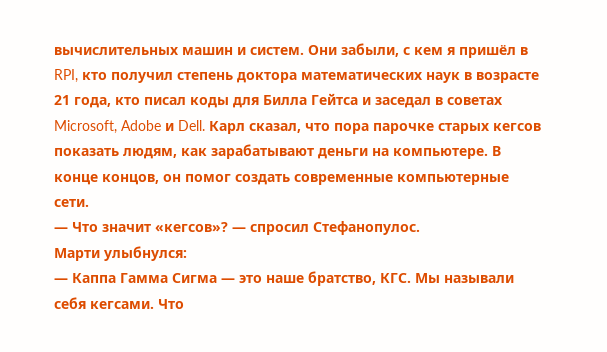вычислительных машин и систем. Они забыли, с кем я пришёл в RPI, кто получил степень доктора математических наук в возрасте 21 года, кто писал коды для Билла Гейтса и заседал в советах Microsoft, Adobe и Dell. Карл сказал, что пора парочке старых кегсов показать людям, как зарабатывают деньги на компьютере. В конце концов, он помог создать современные компьютерные сети.
— Что значит «кегсов»? — спросил Стефанопулос.
Марти улыбнулся:
— Каппа Гамма Сигма — это наше братство, КГС. Мы называли себя кегсами. Что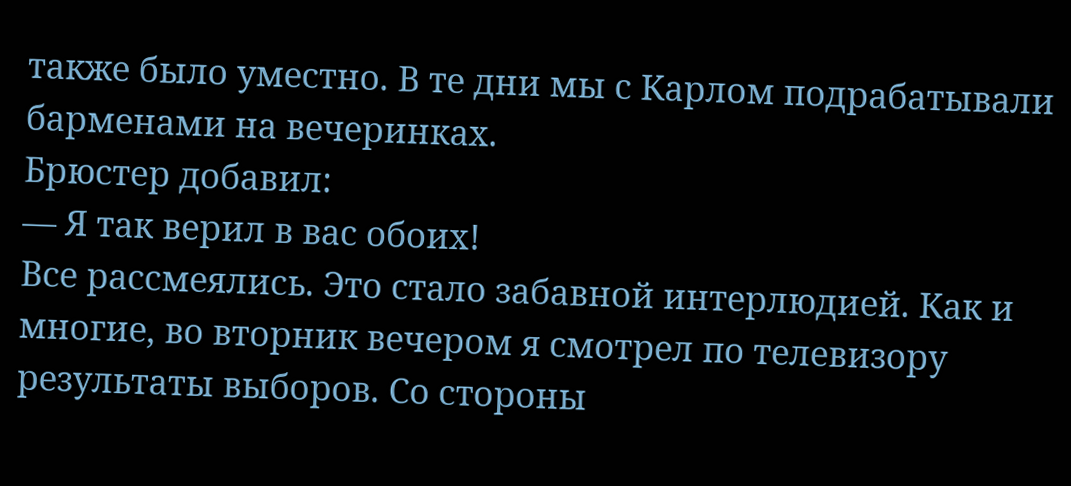также было уместно. В те дни мы с Карлом подрабатывали барменами на вечеринках.
Брюстер добавил:
— Я так верил в вас обоих!
Все рассмеялись. Это стало забавной интерлюдией. Как и многие, во вторник вечером я смотрел по телевизору результаты выборов. Со стороны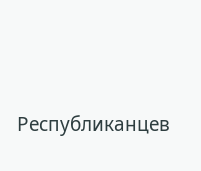Республиканцев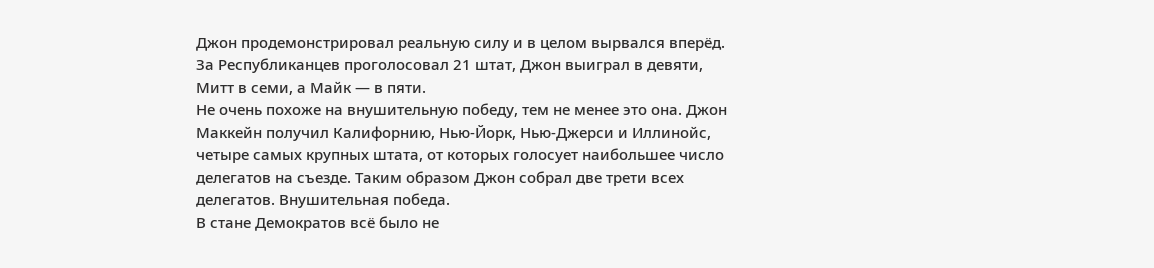Джон продемонстрировал реальную силу и в целом вырвался вперёд. За Республиканцев проголосовал 21 штат, Джон выиграл в девяти, Митт в семи, а Майк — в пяти.
Не очень похоже на внушительную победу, тем не менее это она. Джон Маккейн получил Калифорнию, Нью-Йорк, Нью-Джерси и Иллинойс, четыре самых крупных штата, от которых голосует наибольшее число делегатов на съезде. Таким образом Джон собрал две трети всех делегатов. Внушительная победа.
В стане Демократов всё было не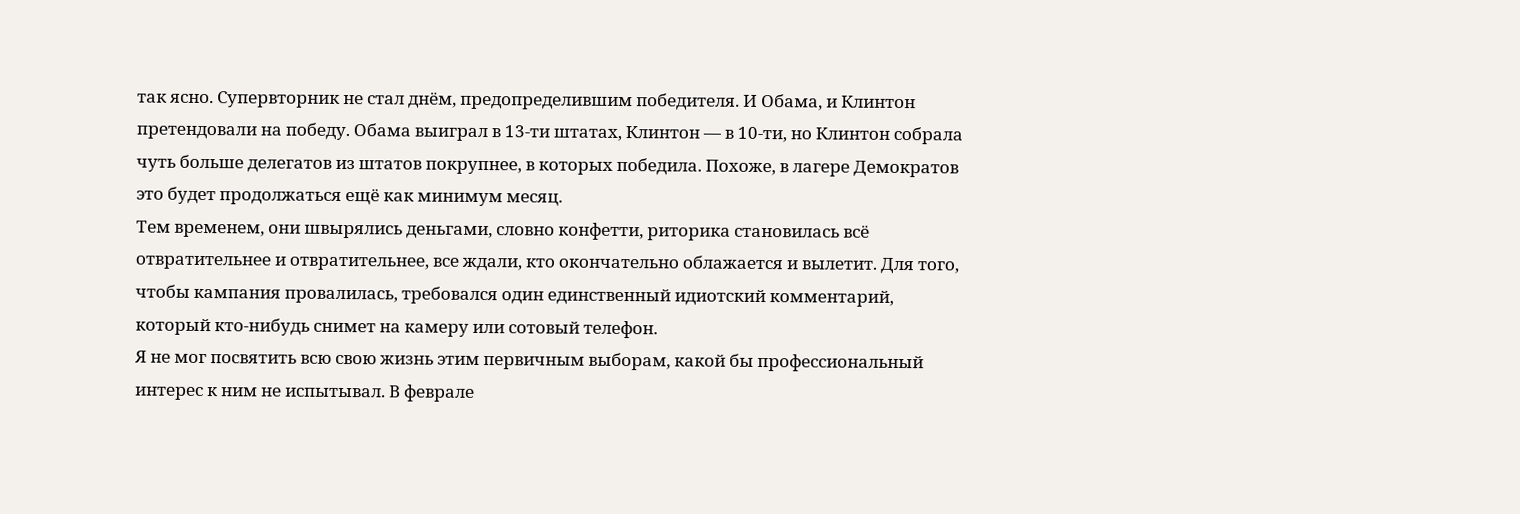так ясно. Супервторник не стал днём, предопределившим победителя. И Обама, и Клинтон претендовали на победу. Обама выиграл в 13-ти штатах, Клинтон — в 10-ти, но Клинтон собрала чуть больше делегатов из штатов покрупнее, в которых победила. Похоже, в лагере Демократов это будет продолжаться ещё как минимум месяц.
Тем временем, они швырялись деньгами, словно конфетти, риторика становилась всё отвратительнее и отвратительнее, все ждали, кто окончательно облажается и вылетит. Для того, чтобы кампания провалилась, требовался один единственный идиотский комментарий, который кто-нибудь снимет на камеру или сотовый телефон.
Я не мог посвятить всю свою жизнь этим первичным выборам, какой бы профессиональный интерес к ним не испытывал. В феврале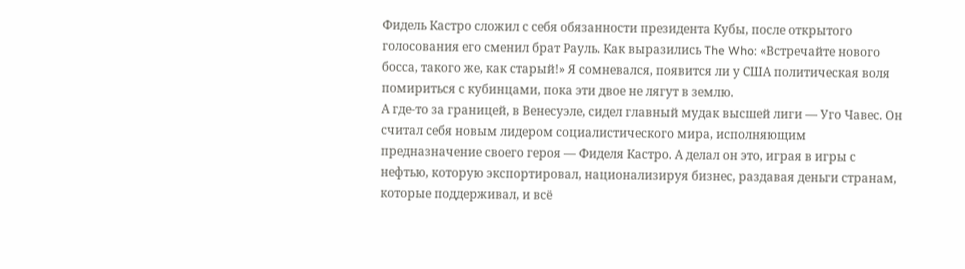Фидель Кастро сложил с себя обязанности президента Кубы, после открытого голосования его сменил брат Рауль. Как выразились The Who: «Встречайте нового босса, такого же, как старый!» Я сомневался, появится ли у США политическая воля помириться с кубинцами, пока эти двое не лягут в землю.
А где-то за границей, в Венесуэле, сидел главный мудак высшей лиги — Уго Чавес. Он считал себя новым лидером социалистического мира, исполняющим предназначение своего героя — Фиделя Кастро. А делал он это, играя в игры с нефтью, которую экспортировал, национализируя бизнес, раздавая деньги странам, которые поддерживал, и всё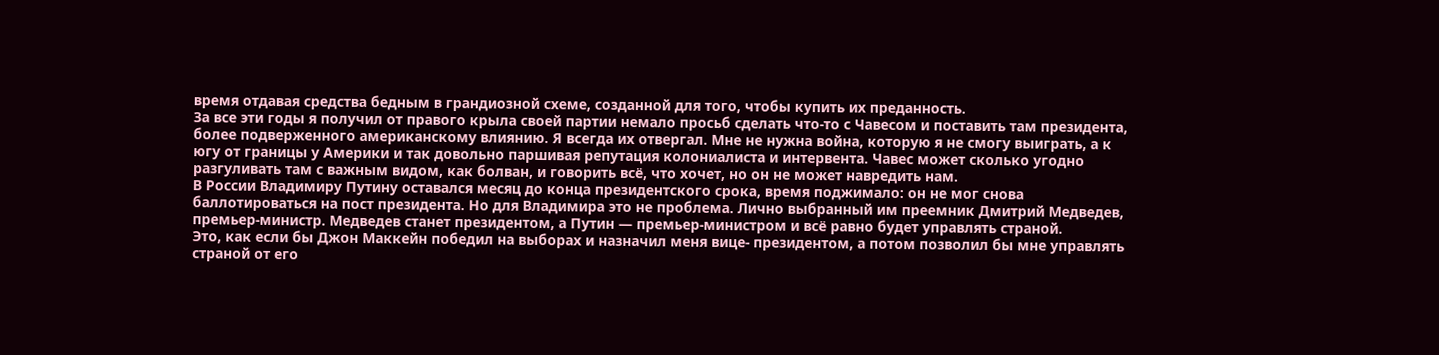время отдавая средства бедным в грандиозной схеме, созданной для того, чтобы купить их преданность.
За все эти годы я получил от правого крыла своей партии немало просьб сделать что-то с Чавесом и поставить там президента, более подверженного американскому влиянию. Я всегда их отвергал. Мне не нужна война, которую я не смогу выиграть, а к югу от границы у Америки и так довольно паршивая репутация колониалиста и интервента. Чавес может сколько угодно разгуливать там с важным видом, как болван, и говорить всё, что хочет, но он не может навредить нам.
В России Владимиру Путину оставался месяц до конца президентского срока, время поджимало: он не мог снова баллотироваться на пост президента. Но для Владимира это не проблема. Лично выбранный им преемник Дмитрий Медведев, премьер-министр. Медведев станет президентом, а Путин — премьер-министром и всё равно будет управлять страной.
Это, как если бы Джон Маккейн победил на выборах и назначил меня вице- президентом, а потом позволил бы мне управлять страной от его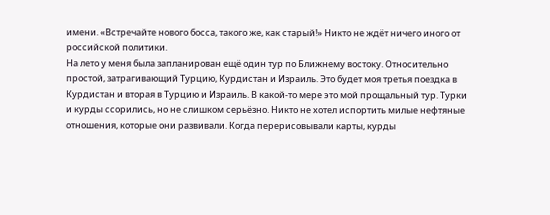имени. «Встречайте нового босса, такого же, как старый!» Никто не ждёт ничего иного от российской политики.
На лето у меня была запланирован ещё один тур по Ближнему востоку. Относительно простой, затрагивающий Турцию, Курдистан и Израиль. Это будет моя третья поездка в Курдистан и вторая в Турцию и Израиль. В какой-то мере это мой прощальный тур. Турки и курды ссорились, но не слишком серьёзно. Никто не хотел испортить милые нефтяные отношения, которые они развивали. Когда перерисовывали карты, курды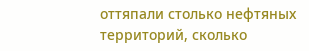оттяпали столько нефтяных территорий, сколько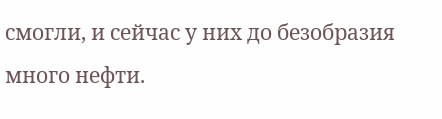смогли, и сейчас у них до безобразия много нефти.